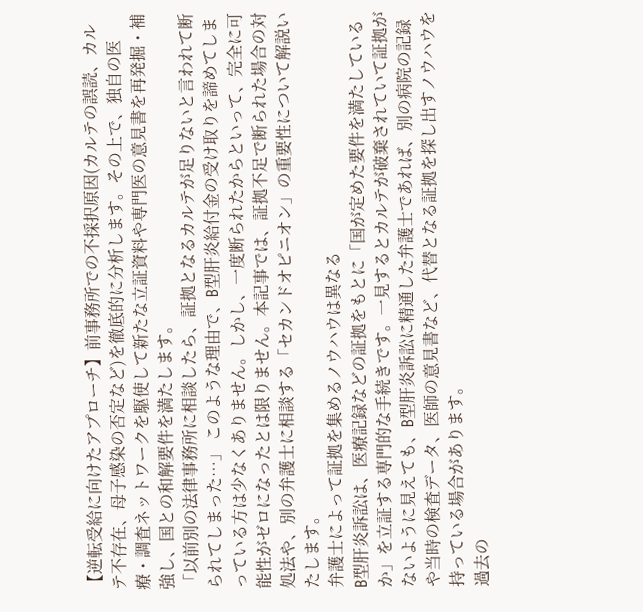【逆転受給に向けたアプローチ】前事務所での不採択原因(カルテの誤読、カルテ不存在、母子感染の否定など)を徹底的に分析します。その上で、独自の医療・調査ネットワークを駆使して新たな立証資料や専門医の意見書を再発掘・補強し、国との和解要件を満たします。
「以前別の法律事務所に相談したら、証拠となるカルテが足りないと言われて断られてしまった…」 このような理由で、B型肝炎給付金の受け取りを諦めてしまっている方は少なくありません。しかし、一度断られたからといって、完全に可能性がゼロになったとは限りません。本記事では、証拠不足で断られた場合の対処法や、別の弁護士に相談する「セカンドオピニオン」の重要性について解説いたします。
弁護士によって証拠を集めるノウハウは異なる
B型肝炎訴訟は、医療記録などの証拠をもとに「国が定めた要件を満たしているか」を立証する専門的な手続きです。一見するとカルテが破棄されていて証拠がないように見えても、B型肝炎訴訟に精通した弁護士であれば、別の病院の記録や当時の検査データ、医師の意見書など、代替となる証拠を探し出すノウハウを持っている場合があります。
過去の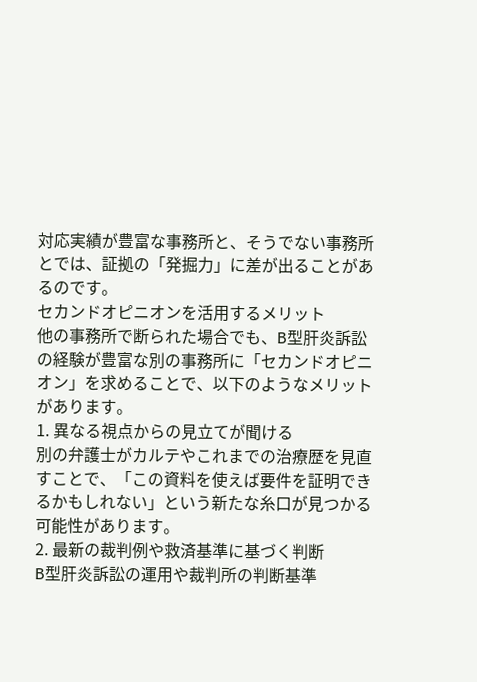対応実績が豊富な事務所と、そうでない事務所とでは、証拠の「発掘力」に差が出ることがあるのです。
セカンドオピニオンを活用するメリット
他の事務所で断られた場合でも、B型肝炎訴訟の経験が豊富な別の事務所に「セカンドオピニオン」を求めることで、以下のようなメリットがあります。
1. 異なる視点からの見立てが聞ける
別の弁護士がカルテやこれまでの治療歴を見直すことで、「この資料を使えば要件を証明できるかもしれない」という新たな糸口が見つかる可能性があります。
2. 最新の裁判例や救済基準に基づく判断
B型肝炎訴訟の運用や裁判所の判断基準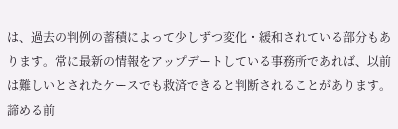は、過去の判例の蓄積によって少しずつ変化・緩和されている部分もあります。常に最新の情報をアップデートしている事務所であれば、以前は難しいとされたケースでも救済できると判断されることがあります。
諦める前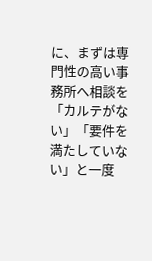に、まずは専門性の高い事務所へ相談を
「カルテがない」「要件を満たしていない」と一度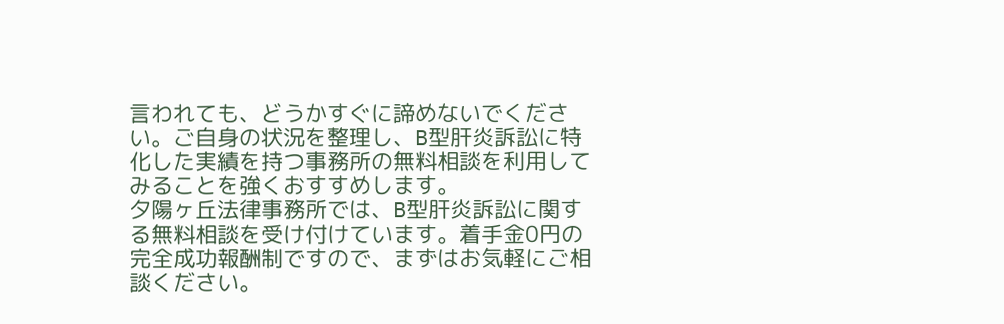言われても、どうかすぐに諦めないでください。ご自身の状況を整理し、B型肝炎訴訟に特化した実績を持つ事務所の無料相談を利用してみることを強くおすすめします。
夕陽ヶ丘法律事務所では、B型肝炎訴訟に関する無料相談を受け付けています。着手金0円の完全成功報酬制ですので、まずはお気軽にご相談ください。